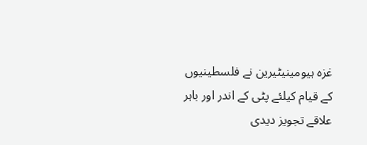غزہ ہیومینیٹیرین نے فلسطینیوں کے قیام کیلئے پٹی کے اندر اور باہر علاقے تجویز دیدی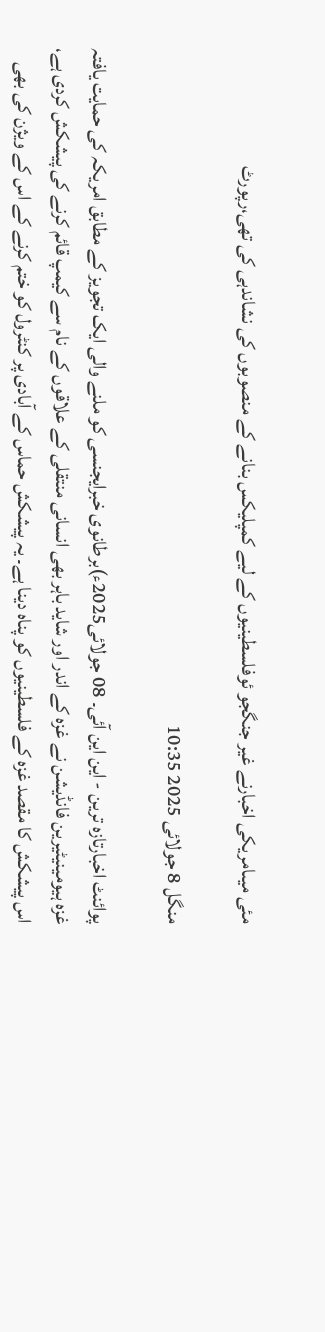مئی میںامریکی اخبارنے غیر جنگجو ئوفلسطینیوں کے لیے کمپلیکس بنانے کے منصوبوں کی نشاندہی کی تھی،رپورٹ

منگل 8 جولائی 2025 10:35

پوائنٹ اخبارتازہ ترین - این این آئی۔ 08 جولائی2025ء)برطانوی خبرایجنسی کو ملنے والی ایک تجویز کے مطابق امریکہ کی حمایت یافتہ غزہ ہیومینیٹیرین فانڈیشن نے غزہ کے اندر اور شاید باہر بھی انسانی منتقلی کے علاقوں کے نام سے کیمپ قائم کرنے کی پیشکش کردی ہے، اس پیشکش کا مقصد غزہ کے فلسطینیوں کو پناہ دینا ہے۔ یہ پیشکش حماس کے آبادی پر کنٹرول کو ختم کرنے کے اس کے ویژن کی بھی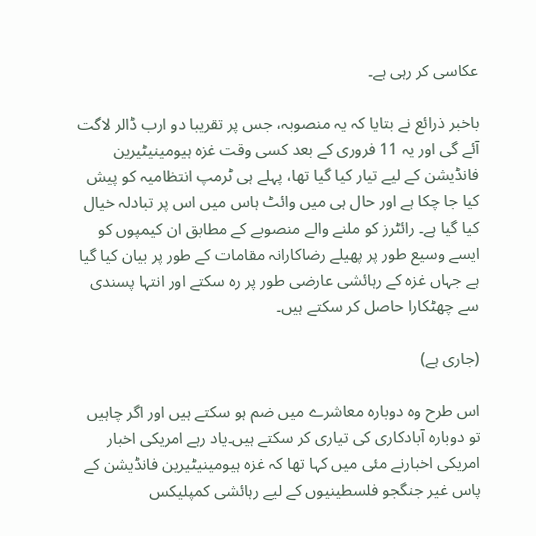عکاسی کر رہی ہے۔

باخبر ذرائع نے بتایا کہ یہ منصوبہ، جس پر تقریبا دو ارب ڈالر لاگت آئے گی اور یہ 11 فروری کے بعد کسی وقت غزہ ہیومینیٹیرین فانڈیشن کے لیے تیار کیا گیا تھا، پہلے ہی ٹرمپ انتظامیہ کو پیش کیا جا چکا ہے اور حال ہی میں وائٹ ہاس میں اس پر تبادلہ خیال کیا گیا ہے۔ رائٹرز کو ملنے والے منصوبے کے مطابق ان کیمپوں کو ایسے وسیع طور پر پھیلے رضاکارانہ مقامات کے طور پر بیان کیا گیا ہے جہاں غزہ کے رہائشی عارضی طور پر رہ سکتے اور انتہا پسندی سے چھٹکارا حاصل کر سکتے ہیں۔

(جاری ہے)

اس طرح وہ دوبارہ معاشرے میں ضم ہو سکتے ہیں اور اگر چاہیں تو دوبارہ آبادکاری کی تیاری کر سکتے ہیں۔یاد رہے امریکی اخبار امریکی اخبارنے مئی میں کہا تھا کہ غزہ ہیومینیٹیرین فانڈیشن کے پاس غیر جنگجو فلسطینیوں کے لیے رہائشی کمپلیکس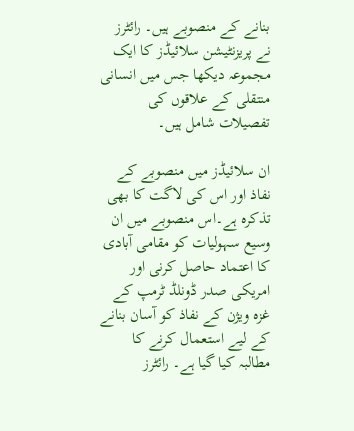بنانے کے منصوبے ہیں۔ رائٹرز نے پریزنٹیشن سلائیڈز کا ایک مجموعہ دیکھا جس میں انسانی منتقلی کے علاقوں کی تفصیلات شامل ہیں۔

ان سلائیڈز میں منصوبے کے نفاذ اور اس کی لاگت کا بھی تذکرہ ہے۔اس منصوبے میں ان وسیع سہولیات کو مقامی آبادی کا اعتماد حاصل کرنی اور امریکی صدر ڈونلڈ ٹرمپ کے غزہ ویژن کے نفاذ کو آسان بنانے کے لیے استعمال کرنے کا مطالبہ کیا گیا ہے۔ رائٹرز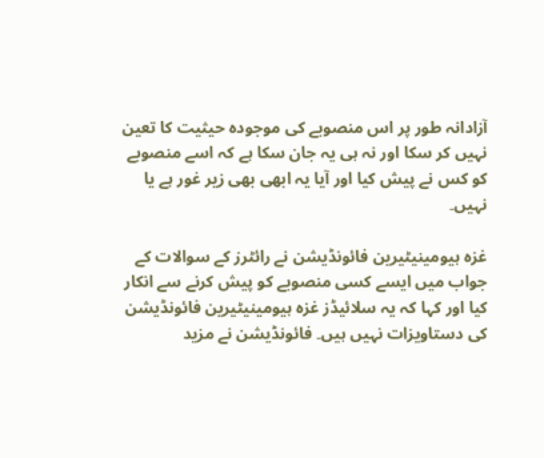آزادانہ طور پر اس منصوبے کی موجودہ حیثیت کا تعین نہیں کر سکا اور نہ ہی یہ جان سکا ہے کہ اسے منصوبے کو کس نے پیش کیا اور آیا یہ ابھی بھی زیر غور ہے یا نہیں۔

غزہ ہیومینیٹیرین فائونڈیشن نے رائٹرز کے سوالات کے جواب میں ایسے کسی منصوبے کو پیش کرنے سے انکار کیا اور کہا کہ یہ سلائیڈز غزہ ہیومینیٹیرین فائونڈیشن کی دستاویزات نہیں ہیں۔ فائونڈیشن نے مزید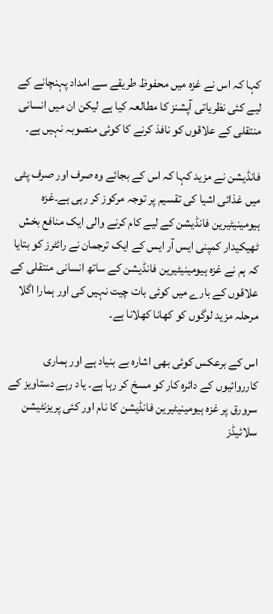کہا کہ اس نے غزہ میں محفوظ طریقے سے امداد پہنچانے کے لیے کئی نظریاتی آپشنز کا مطالعہ کیا ہے لیکن ان میں انسانی منتقلی کے علاقوں کو نافذ کرنے کا کوئی منصوبہ نہیں ہے۔

فانڈیشن نے مزید کہا کہ اس کے بجائے وہ صرف اور صرف پٹی میں غذائی اشیا کی تقسیم پر توجہ مرکوز کر رہی ہے۔غزہ ہیومینیٹیرین فانڈیشن کے لیے کام کرنے والی ایک منافع بخش ٹھیکیدار کمپنی ایس آر ایس کے ایک ترجمان نے رائٹرز کو بتایا کہ ہم نے غزہ ہیومینیٹیرین فانڈیشن کے ساتھ انسانی منتقلی کے علاقوں کے بارے میں کوئی بات چیت نہیں کی اور ہمارا اگلا مرحلہ مزید لوگوں کو کھانا کھلانا ہے۔

اس کے برعکس کوئی بھی اشارہ بے بنیاد ہے اور ہماری کارروائیوں کے دائرہ کار کو مسخ کر رہا ہے۔ یاد رہے دستاویز کے سرورق پر غزہ ہیومینیٹیرین فانڈیشن کا نام اور کئی پریزنٹیشن سلائیڈز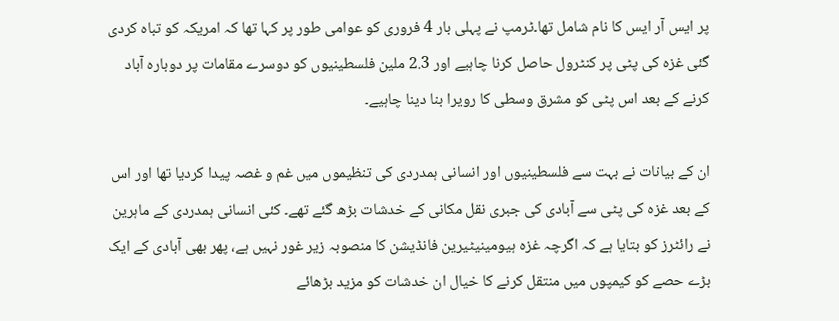پر ایس آر ایس کا نام شامل تھا۔ٹرمپ نے پہلی بار 4 فروری کو عوامی طور پر کہا تھا کہ امریکہ کو تباہ کردی گئی غزہ کی پٹی پر کنٹرول حاصل کرنا چاہیے اور 2.3 ملین فلسطینیوں کو دوسرے مقامات پر دوبارہ آباد کرنے کے بعد اس پٹی کو مشرق وسطی کا رویرا بنا دینا چاہیے۔

ان کے بیانات نے بہت سے فلسطینیوں اور انسانی ہمدردی کی تنظیموں میں غم و غصہ پیدا کردیا تھا اور اس کے بعد غزہ کی پٹی سے آبادی کی جبری نقل مکانی کے خدشات بڑھ گئے تھے۔ کئی انسانی ہمدردی کے ماہرین نے رائٹرز کو بتایا ہے کہ اگرچہ غزہ ہیومینیٹیرین فانڈیشن کا منصوبہ زیر غور نہیں ہے، پھر بھی آبادی کے ایک بڑے حصے کو کیمپوں میں منتقل کرنے کا خیال ان خدشات کو مزید بڑھائے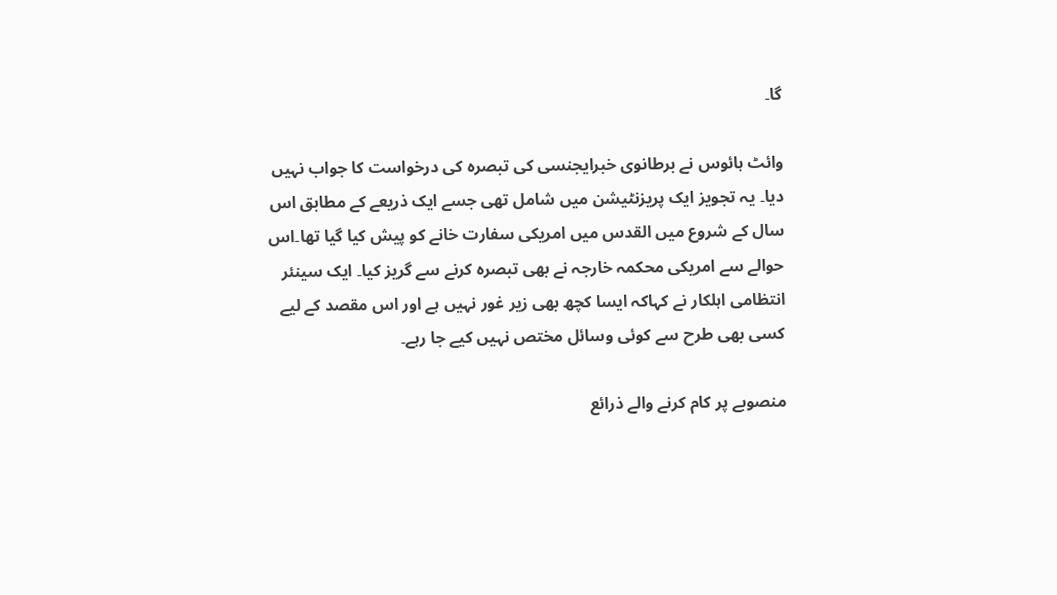گا۔

وائٹ ہائوس نے برطانوی خبرایجنسی کی تبصرہ کی درخواست کا جواب نہیں دیا۔ یہ تجویز ایک پریزنٹیشن میں شامل تھی جسے ایک ذریعے کے مطابق اس سال کے شروع میں القدس میں امریکی سفارت خانے کو پیش کیا گیا تھا۔اس حوالے سے امریکی محکمہ خارجہ نے بھی تبصرہ کرنے سے گریز کیا۔ ایک سینئر انتظامی اہلکار نے کہاکہ ایسا کچھ بھی زیر غور نہیں ہے اور اس مقصد کے لیے کسی بھی طرح سے کوئی وسائل مختص نہیں کیے جا رہے۔

منصوبے پر کام کرنے والے ذرائع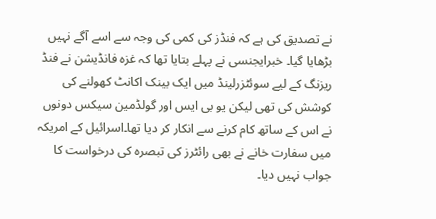نے تصدیق کی ہے کہ فنڈز کی کمی کی وجہ سے اسے آگے نہیں بڑھایا گیا۔ خبرایجنسی نے پہلے بتایا تھا کہ غزہ فانڈیشن نے فنڈ ریزنگ کے لیے سوئٹزرلینڈ میں ایک بینک اکانٹ کھولنے کی کوشش کی تھی لیکن یو بی ایس اور گولڈمین سیکس دونوں نے اس کے ساتھ کام کرنے سے انکار کر دیا تھا۔اسرائیل کے امریکہ میں سفارت خانے نے بھی رائٹرز کی تبصرہ کی درخواست کا جواب نہیں دیا۔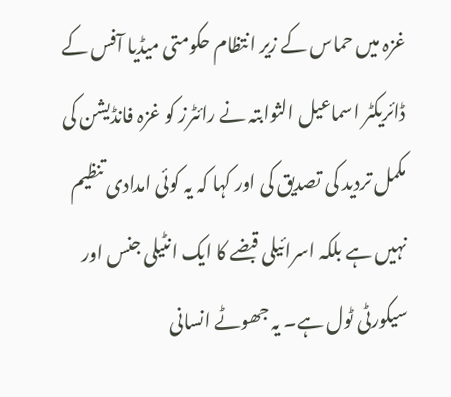غزہ میں حماس کے زیر انتظام حکومتی میڈیا آفس کے ڈائریکٹر اسماعیل الثوابتہ نے رائٹرز کو غزہ فانڈیشن کی مکمل تردید کی تصدیق کی اور کہا کہ یہ کوئی امدادی تنظیم نہیں ہے بلکہ اسرائیلی قبضے کا ایک انٹیلی جنس اور سیکورٹی ٹول ہے۔ یہ جھوٹے انسانی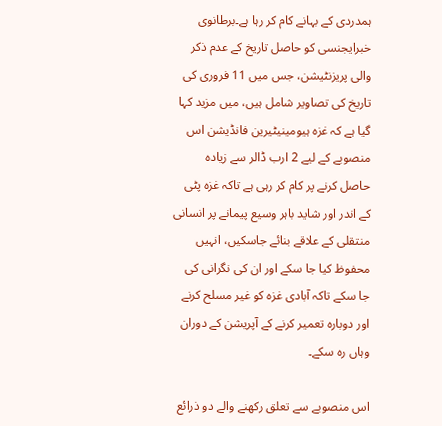ہمدردی کے بہانے کام کر رہا ہے۔برطانوی خبرایجنسی کو حاصل تاریخ کے عدم ذکر والی پریزنٹیشن، جس میں 11 فروری کی تاریخ کی تصاویر شامل ہیں، میں مزید کہا گیا ہے کہ غزہ ہیومینیٹیرین فانڈیشن اس منصوبے کے لیے 2 ارب ڈالر سے زیادہ حاصل کرنے پر کام کر رہی ہے تاکہ غزہ پٹی کے اندر اور شاید باہر وسیع پیمانے پر انسانی منتقلی کے علاقے بنائے جاسکیں، انہیں محفوظ کیا جا سکے اور ان کی نگرانی کی جا سکے تاکہ آبادی غزہ کو غیر مسلح کرنے اور دوبارہ تعمیر کرنے کے آپریشن کے دوران وہاں رہ سکے۔

اس منصوبے سے تعلق رکھنے والے دو ذرائع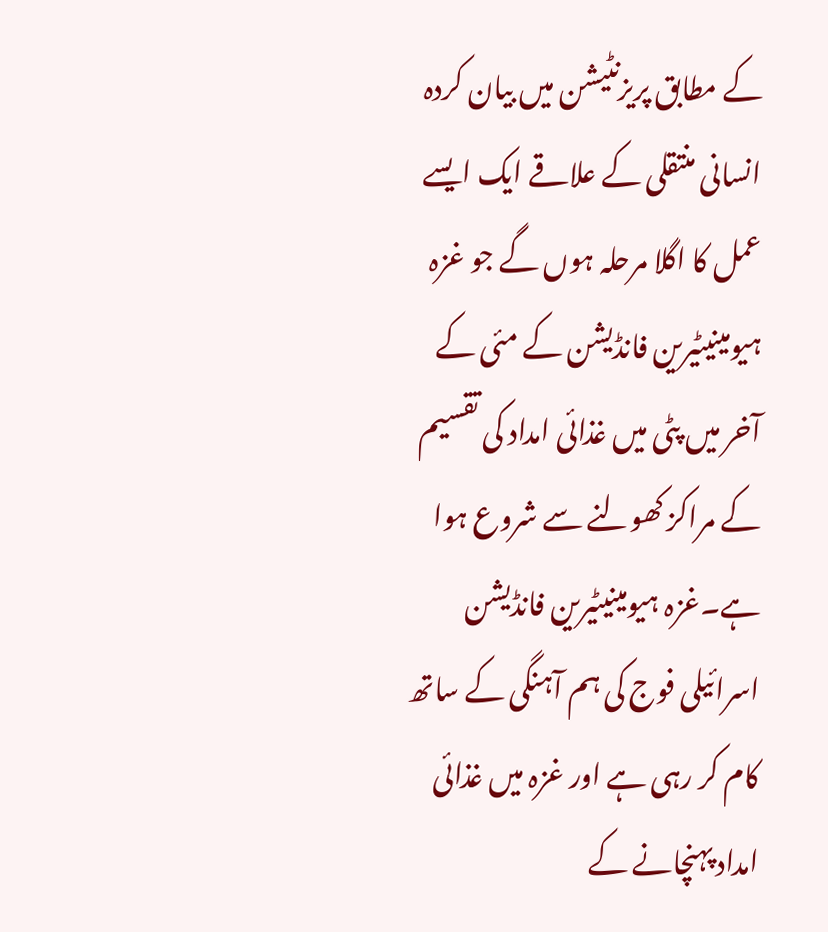کے مطابق پریزنٹیشن میں بیان کردہ انسانی منتقلی کے علاقے ایک ایسے عمل کا اگلا مرحلہ ہوں گے جو غزہ ہیومینیٹیرین فانڈیشن کے مئی کے آخر میں پٹی میں غذائی امداد کی تقسیم کے مراکز کھولنے سے شروع ہوا ہے۔غزہ ہیومینیٹیرین فانڈیشن اسرائیلی فوج کی ہم آہنگی کے ساتھ کام کر رہی ہے اور غزہ میں غذائی امداد پہنچانے کے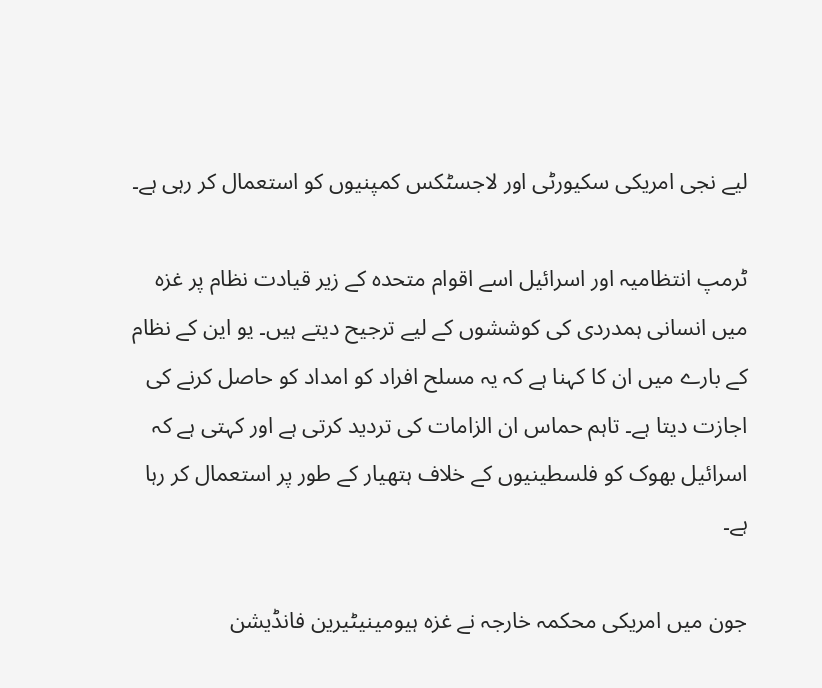لیے نجی امریکی سکیورٹی اور لاجسٹکس کمپنیوں کو استعمال کر رہی ہے۔

ٹرمپ انتظامیہ اور اسرائیل اسے اقوام متحدہ کے زیر قیادت نظام پر غزہ میں انسانی ہمدردی کی کوششوں کے لیے ترجیح دیتے ہیں۔ یو این کے نظام کے بارے میں ان کا کہنا ہے کہ یہ مسلح افراد کو امداد کو حاصل کرنے کی اجازت دیتا ہے۔ تاہم حماس ان الزامات کی تردید کرتی ہے اور کہتی ہے کہ اسرائیل بھوک کو فلسطینیوں کے خلاف ہتھیار کے طور پر استعمال کر رہا ہے۔

جون میں امریکی محکمہ خارجہ نے غزہ ہیومینیٹیرین فانڈیشن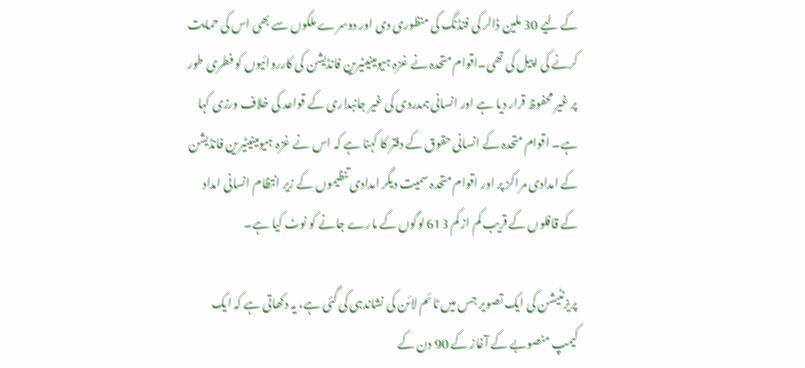کے لیے 30 ملین ڈالر کی فنڈنگ کی منظوری دی اور دوسرے ملکوں سے بھی اس کی حمایت کرنے کی اپیل کی تھی۔اقوام متحدہ نے غزہ ہیومینیٹیرین فانڈیشن کی کارروائیوں کو فطری طور پر غیر محفوظ قرار دیا ہے اور انسانی ہمدردی کی غیر جانبداری کے قواعد کی خلاف ورزی کہا ہے۔ اقوام متحدہ کے انسانی حقوق کے دفتر کا کہنا ہے کہ اس نے غزہ ہیومینیٹیرین فانڈیشن کے امدادی مراکز پر اور اقوام متحدہ سمیت دیگر امدادی تنظیموں کے زیر انتظام انسانی امداد کے قافلوں کے قریب کم از کم 613 لوگوں کے مارے جانے کو نوٹ کیا ہے۔

پریزنٹیشن کی ایک تصویر جس میں ٹائم لائن کی نشاندہی کی گئی ہے، یہ دکھاتی ہے کہ ایک کیمپ منصوبے کے آغاز کے 90 دن کے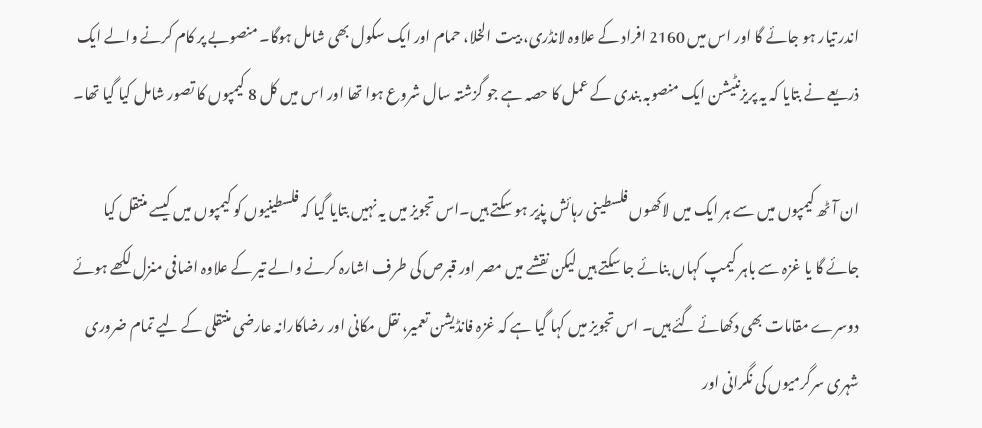اندر تیار ہو جائے گا اور اس میں 2160 افراد کے علاوہ لانڈری، بیت الخلا، حمام اور ایک سکول بھی شامل ہوگا۔ منصوبے پر کام کرنے والے ایک ذریعے نے بتایا کہ یہ پریزنٹیشن ایک منصوبہ بندی کے عمل کا حصہ ہے جو گزشتہ سال شروع ہوا تھا اور اس میں کل 8 کیمپوں کا تصور شامل کیا گیا تھا۔

ان آٹھ کیمپوں میں سے ہر ایک میں لاکھوں فلسطینی رہائش پذیر ہو سکتے ہیں۔اس تجویز میں یہ نہیں بتایا گیا کہ فلسطینیوں کو کیمپوں میں کیسے منتقل کیا جائے گا یا غزہ سے باہر کیمپ کہاں بنائے جا سکتے ہیں لیکن نقشے میں مصر اور قبرص کی طرف اشارہ کرنے والے تیر کے علاوہ اضافی منزل لکھے ہوئے دوسرے مقامات بھی دکھائے گئے ہیں۔ اس تجویز میں کہا گیا ہے کہ غزہ فانڈیشن تعمیر، نقل مکانی اور رضاکارانہ عارضی منتقلی کے لیے تمام ضروری شہری سرگرمیوں کی نگرانی اور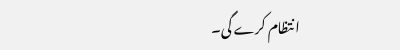انتظام کرے گی۔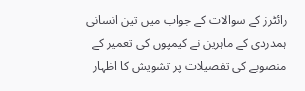رائٹرز کے سوالات کے جواب میں تین انسانی ہمدردی کے ماہرین نے کیمپوں کی تعمیر کے منصوبے کی تفصیلات پر تشویش کا اظہار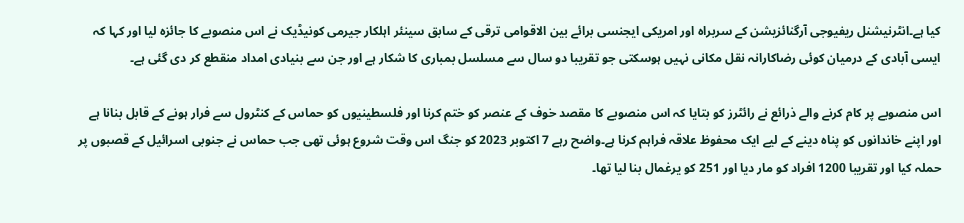کیا ہے۔انٹرنیشنل ریفیوجی آرگنائزیشن کے سربراہ اور امریکی ایجنسی برائے بین الاقوامی ترقی کے سابق سینئر اہلکار جیرمی کونیڈیک نے اس منصوبے کا جائزہ لیا اور کہا کہ ایسی آبادی کے درمیان کوئی رضاکارانہ نقل مکانی نہیں ہوسکتی جو تقریبا دو سال سے مسلسل بمباری کا شکار ہے اور جن سے بنیادی امداد منقطع کر دی گئی ہے۔

اس منصوبے پر کام کرنے والے ذرائع نے رائٹرز کو بتایا کہ اس منصوبے کا مقصد خوف کے عنصر کو ختم کرنا اور فلسطینیوں کو حماس کے کنٹرول سے فرار ہونے کے قابل بنانا ہے اور اپنے خاندانوں کو پناہ دینے کے لیے ایک محفوظ علاقہ فراہم کرنا ہے۔واضح رہے 7 اکتوبر 2023 کو جنگ اس وقت شروع ہوئی تھی جب حماس نے جنوبی اسرائیل کے قصبوں پر حملہ کیا اور تقریبا 1200 افراد کو مار دیا اور 251 کو یرغمال بنا لیا تھا۔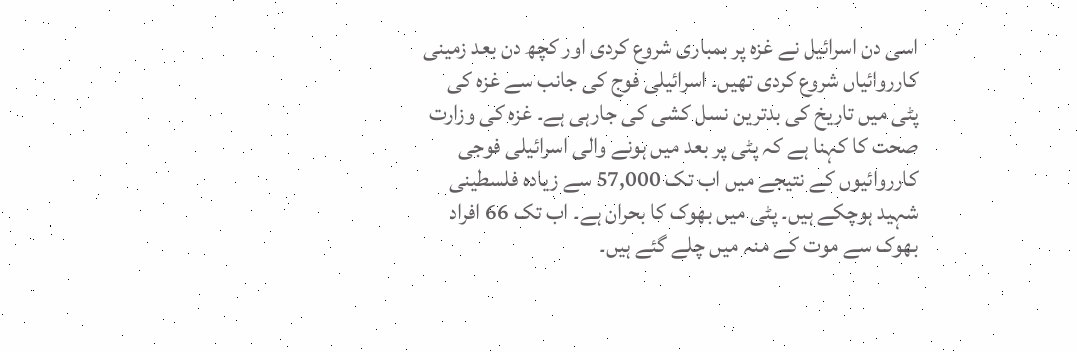اسی دن اسرائیل نے غزہ پر بمباری شروع کردی اور کچھ دن بعد زمینی کارروائیاں شروع کردی تھیں۔ اسرائیلی فوج کی جانب سے غزہ کی پٹی میں تاریخ کی بدترین نسل کشی کی جارہی ہے۔ غزہ کی وزارت صحت کا کہنا ہے کہ پٹی پر بعد میں ہونے والی اسرائیلی فوجی کارروائیوں کے نتیجے میں اب تک 57,000 سے زیادہ فلسطینی شہید ہوچکے ہیں۔ پٹی میں بھوک کا بحران ہے۔ اب تک 66 افراد بھوک سے موت کے منہ میں چلے گئے ہیں۔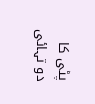پٹی کا دو تہائی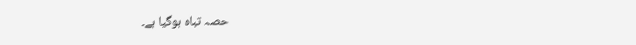حصہ تباہ ہوگیا ہے۔